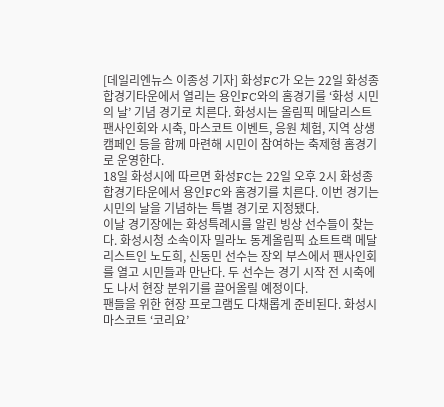[데일리엔뉴스 이종성 기자] 화성FC가 오는 22일 화성종합경기타운에서 열리는 용인FC와의 홈경기를 ‘화성 시민의 날’ 기념 경기로 치른다. 화성시는 올림픽 메달리스트 팬사인회와 시축, 마스코트 이벤트, 응원 체험, 지역 상생 캠페인 등을 함께 마련해 시민이 참여하는 축제형 홈경기로 운영한다.
18일 화성시에 따르면 화성FC는 22일 오후 2시 화성종합경기타운에서 용인FC와 홈경기를 치른다. 이번 경기는 시민의 날을 기념하는 특별 경기로 지정됐다.
이날 경기장에는 화성특례시를 알린 빙상 선수들이 찾는다. 화성시청 소속이자 밀라노 동계올림픽 쇼트트랙 메달리스트인 노도희, 신동민 선수는 장외 부스에서 팬사인회를 열고 시민들과 만난다. 두 선수는 경기 시작 전 시축에도 나서 현장 분위기를 끌어올릴 예정이다.
팬들을 위한 현장 프로그램도 다채롭게 준비된다. 화성시 마스코트 ‘코리요’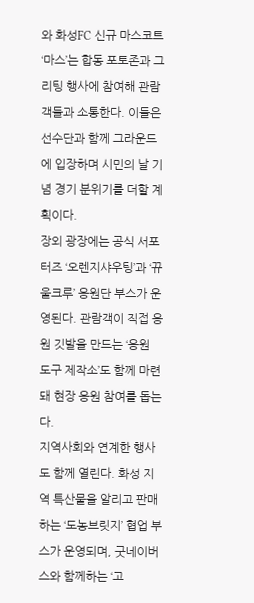와 화성FC 신규 마스코트 ‘마스’는 합동 포토존과 그리팅 행사에 참여해 관람객들과 소통한다. 이들은 선수단과 함께 그라운드에 입장하며 시민의 날 기념 경기 분위기를 더할 계획이다.
장외 광장에는 공식 서포터즈 ‘오렌지샤우팅’과 ‘뀨울크루’ 응원단 부스가 운영된다. 관람객이 직접 응원 깃발을 만드는 ‘응원 도구 제작소’도 함께 마련돼 현장 응원 참여를 돕는다.
지역사회와 연계한 행사도 함께 열린다. 화성 지역 특산물을 알리고 판매하는 ‘도농브릿지’ 협업 부스가 운영되며, 굿네이버스와 함께하는 ‘고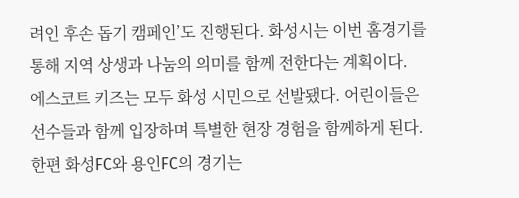려인 후손 돕기 캠페인’도 진행된다. 화성시는 이번 홈경기를 통해 지역 상생과 나눔의 의미를 함께 전한다는 계획이다.
에스코트 키즈는 모두 화성 시민으로 선발됐다. 어린이들은 선수들과 함께 입장하며 특별한 현장 경험을 함께하게 된다.
한편 화성FC와 용인FC의 경기는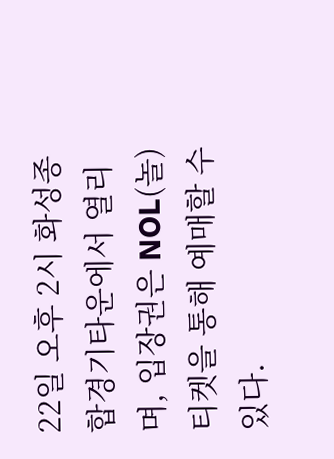22일 오후 2시 화성종합경기타운에서 열리며, 입장권은 NOL(놀) 티켓을 통해 예매할 수 있다.